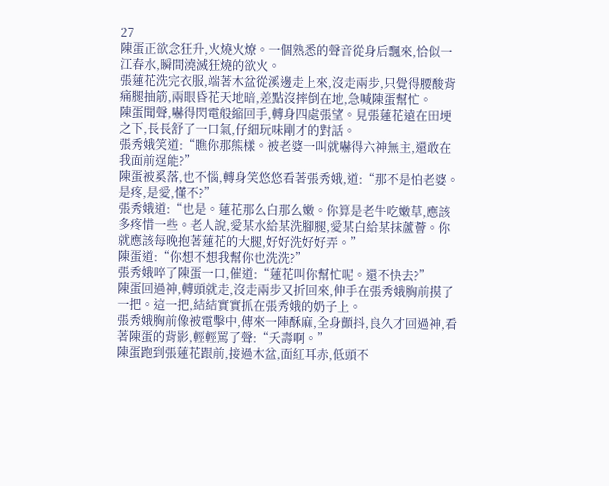27
陳蛋正欲念狂升,火燒火燎。一個熟悉的聲音從身后飄來,恰似一江春水,瞬間澆滅狂燒的欲火。
張蓮花洗完衣服,端著木盆從溪邊走上來,沒走兩步,只覺得腰酸背痛腿抽筋,兩眼昏花天地暗,差點沒摔倒在地,急喊陳蛋幫忙。
陳蛋聞聲,嚇得閃電般縮回手,轉身四處張望。見張蓮花遠在田埂之下,長長舒了一口氣,仔細玩味剛才的對話。
張秀娥笑道:“瞧你那熊樣。被老婆一叫就嚇得六神無主,還敢在我面前逞能?”
陳蛋被奚落,也不惱,轉身笑悠悠看著張秀娥,道:“那不是怕老婆。是疼,是愛,懂不?”
張秀娥道:“也是。蓮花那么白那么嫩。你算是老牛吃嫩草,應該多疼惜一些。老人說,愛某水給某洗腳腿,愛某白給某抹蘆薈。你就應該每晚抱著蓮花的大腿,好好洗好好弄。”
陳蛋道:“你想不想我幫你也洗洗?”
張秀娥啐了陳蛋一口,催道:“蓮花叫你幫忙呢。還不快去?”
陳蛋回過神,轉頭就走,沒走兩步又折回來,伸手在張秀娥胸前摸了一把。這一把,結結實實抓在張秀娥的奶子上。
張秀娥胸前像被電擊中,傳來一陣酥麻,全身顫抖,良久才回過神,看著陳蛋的背影,輕輕罵了聲:“夭壽啊。”
陳蛋跑到張蓮花跟前,接過木盆,面紅耳赤,低頭不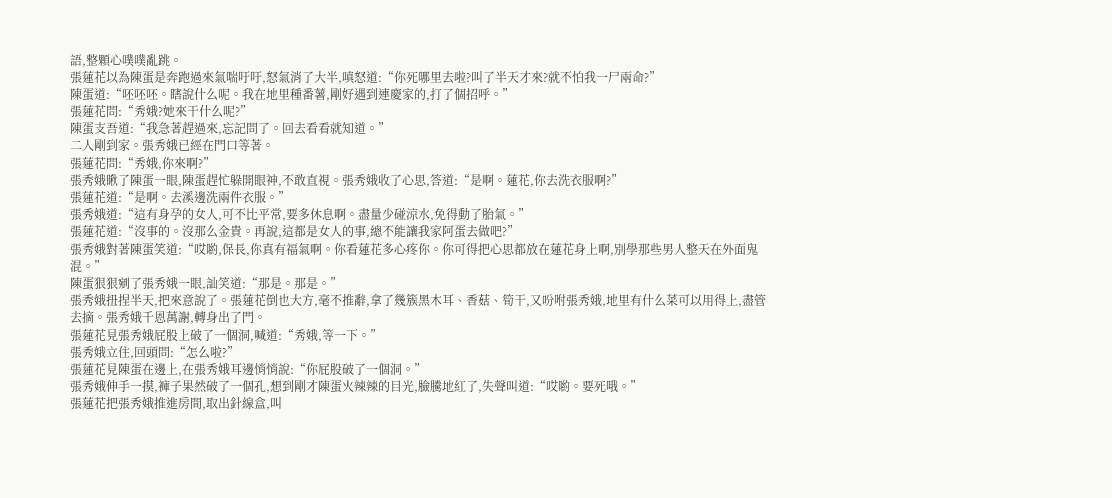語,整顆心噗噗亂跳。
張蓮花以為陳蛋是奔跑過來氣喘吁吁,怒氣消了大半,嗔怒道:“你死哪里去啦?叫了半天才來?就不怕我一尸兩命?”
陳蛋道:“呸呸呸。瞎說什么呢。我在地里種番薯,剛好遇到連慶家的,打了個招呼。”
張蓮花問:“秀娥?她來干什么呢?”
陳蛋支吾道:“我急著趕過來,忘記問了。回去看看就知道。”
二人剛到家。張秀娥已經在門口等著。
張蓮花問:“秀娥,你來啊?”
張秀娥瞅了陳蛋一眼,陳蛋趕忙躲開眼神,不敢直視。張秀娥收了心思,答道:“是啊。蓮花,你去洗衣服啊?”
張蓮花道:“是啊。去溪邊洗兩件衣服。”
張秀娥道:“這有身孕的女人,可不比平常,要多休息啊。盡量少碰涼水,免得動了胎氣。”
張蓮花道:“沒事的。沒那么金貴。再說,這都是女人的事,總不能讓我家阿蛋去做吧?”
張秀娥對著陳蛋笑道:“哎喲,保長,你真有福氣啊。你看蓮花多心疼你。你可得把心思都放在蓮花身上啊,別學那些男人整天在外面鬼混。”
陳蛋狠狠剜了張秀娥一眼,訕笑道:“那是。那是。”
張秀娥扭捏半天,把來意說了。張蓮花倒也大方,毫不推辭,拿了幾簇黑木耳、香菇、筍干,又吩咐張秀娥,地里有什么菜可以用得上,盡管去摘。張秀娥千恩萬謝,轉身出了門。
張蓮花見張秀娥屁股上破了一個洞,喊道:“秀娥,等一下。”
張秀娥立住,回頭問:“怎么啦?”
張蓮花見陳蛋在邊上,在張秀娥耳邊悄悄說:“你屁股破了一個洞。”
張秀娥伸手一摸,褲子果然破了一個孔,想到剛才陳蛋火辣辣的目光,臉騰地紅了,失聲叫道:“哎喲。要死哦。”
張蓮花把張秀娥推進房間,取出針線盒,叫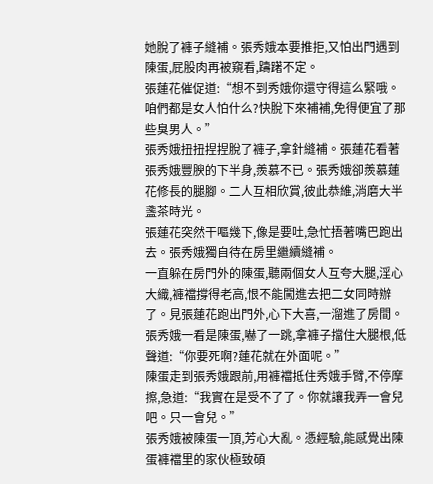她脫了褲子縫補。張秀娥本要推拒,又怕出門遇到陳蛋,屁股肉再被窺看,躊躇不定。
張蓮花催促道:“想不到秀娥你還守得這么緊哦。咱們都是女人怕什么?快脫下來補補,免得便宜了那些臭男人。”
張秀娥扭扭捏捏脫了褲子,拿針縫補。張蓮花看著張秀娥豐腴的下半身,羨慕不已。張秀娥卻羨慕蓮花修長的腿腳。二人互相欣賞,彼此恭維,消磨大半盞茶時光。
張蓮花突然干嘔幾下,像是要吐,急忙捂著嘴巴跑出去。張秀娥獨自待在房里繼續縫補。
一直躲在房門外的陳蛋,聽兩個女人互夸大腿,淫心大織,褲襠撐得老高,恨不能闖進去把二女同時辦了。見張蓮花跑出門外,心下大喜,一溜進了房間。
張秀娥一看是陳蛋,嚇了一跳,拿褲子擋住大腿根,低聲道:“你要死啊?蓮花就在外面呢。”
陳蛋走到張秀娥跟前,用褲襠抵住秀娥手臂,不停摩擦,急道:“我實在是受不了了。你就讓我弄一會兒吧。只一會兒。”
張秀娥被陳蛋一頂,芳心大亂。憑經驗,能感覺出陳蛋褲襠里的家伙極致碩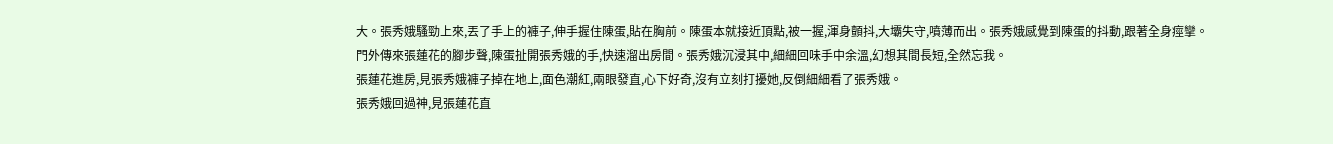大。張秀娥騷勁上來,丟了手上的褲子,伸手握住陳蛋,貼在胸前。陳蛋本就接近頂點,被一握,渾身顫抖,大壩失守,噴薄而出。張秀娥感覺到陳蛋的抖動,跟著全身痙攣。
門外傳來張蓮花的腳步聲,陳蛋扯開張秀娥的手,快速溜出房間。張秀娥沉浸其中,細細回味手中余溫,幻想其間長短,全然忘我。
張蓮花進房,見張秀娥褲子掉在地上,面色潮紅,兩眼發直,心下好奇,沒有立刻打擾她,反倒細細看了張秀娥。
張秀娥回過神,見張蓮花直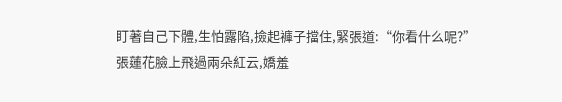盯著自己下體,生怕露陷,撿起褲子擋住,緊張道:“你看什么呢?”
張蓮花臉上飛過兩朵紅云,嬌羞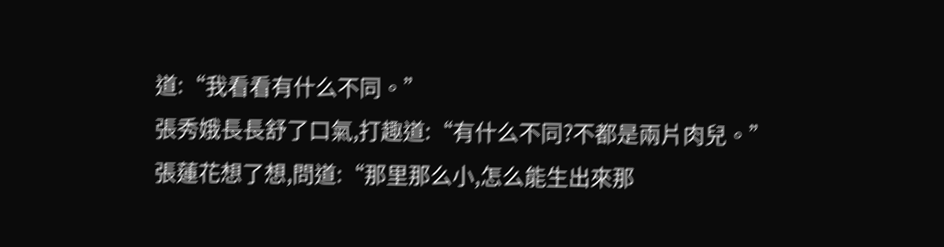道:“我看看有什么不同。”
張秀娥長長舒了口氣,打趣道:“有什么不同?不都是兩片肉兒。”
張蓮花想了想,問道:“那里那么小,怎么能生出來那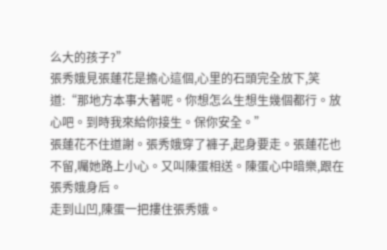么大的孩子?”
張秀娥見張蓮花是擔心這個,心里的石頭完全放下,笑道:“那地方本事大著呢。你想怎么生想生幾個都行。放心吧。到時我來給你接生。保你安全。”
張蓮花不住道謝。張秀娥穿了褲子,起身要走。張蓮花也不留,囑她路上小心。又叫陳蛋相送。陳蛋心中暗樂,跟在張秀娥身后。
走到山凹,陳蛋一把摟住張秀娥。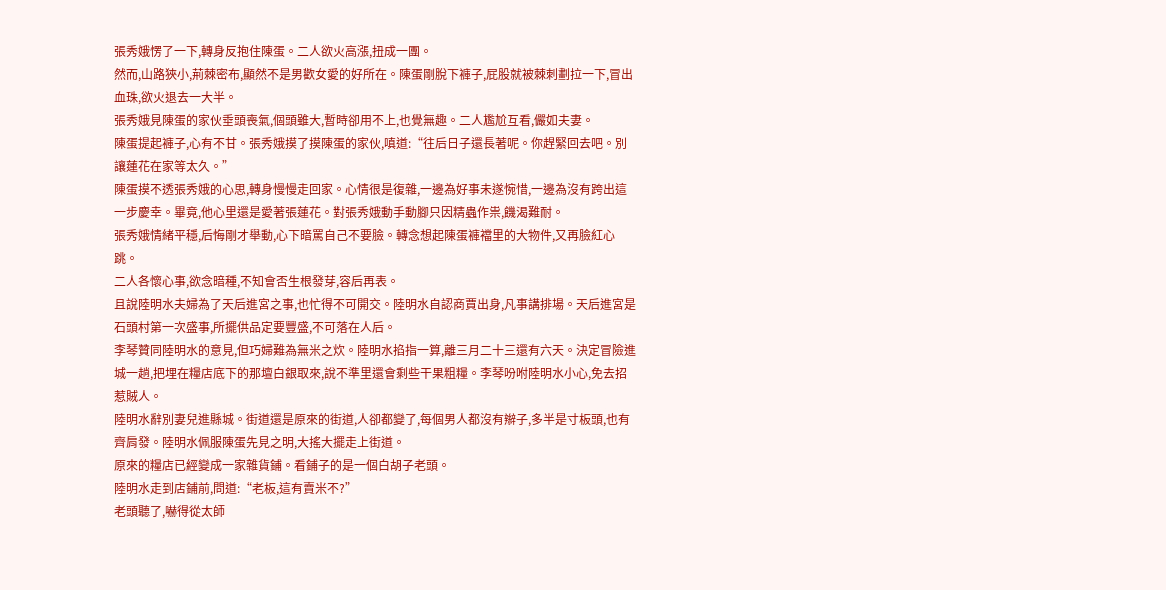張秀娥愣了一下,轉身反抱住陳蛋。二人欲火高漲,扭成一團。
然而,山路狹小,荊棘密布,顯然不是男歡女愛的好所在。陳蛋剛脫下褲子,屁股就被棘刺劃拉一下,冒出血珠,欲火退去一大半。
張秀娥見陳蛋的家伙垂頭喪氣,個頭雖大,暫時卻用不上,也覺無趣。二人尷尬互看,儼如夫妻。
陳蛋提起褲子,心有不甘。張秀娥摸了摸陳蛋的家伙,嗔道:“往后日子還長著呢。你趕緊回去吧。別讓蓮花在家等太久。”
陳蛋摸不透張秀娥的心思,轉身慢慢走回家。心情很是復雜,一邊為好事未遂惋惜,一邊為沒有跨出這一步慶幸。畢竟,他心里還是愛著張蓮花。對張秀娥動手動腳只因精蟲作祟,饑渴難耐。
張秀娥情緒平穩,后悔剛才舉動,心下暗罵自己不要臉。轉念想起陳蛋褲襠里的大物件,又再臉紅心跳。
二人各懷心事,欲念暗種,不知會否生根發芽,容后再表。
且說陸明水夫婦為了天后進宮之事,也忙得不可開交。陸明水自認商賈出身,凡事講排場。天后進宮是石頭村第一次盛事,所擺供品定要豐盛,不可落在人后。
李琴贊同陸明水的意見,但巧婦難為無米之炊。陸明水掐指一算,離三月二十三還有六天。決定冒險進城一趟,把埋在糧店底下的那壇白銀取來,說不準里還會剩些干果粗糧。李琴吩咐陸明水小心,免去招惹賊人。
陸明水辭別妻兒進縣城。街道還是原來的街道,人卻都變了,每個男人都沒有辮子,多半是寸板頭,也有齊肩發。陸明水佩服陳蛋先見之明,大搖大擺走上街道。
原來的糧店已經變成一家雜貨鋪。看鋪子的是一個白胡子老頭。
陸明水走到店鋪前,問道:“老板,這有賣米不?”
老頭聽了,嚇得從太師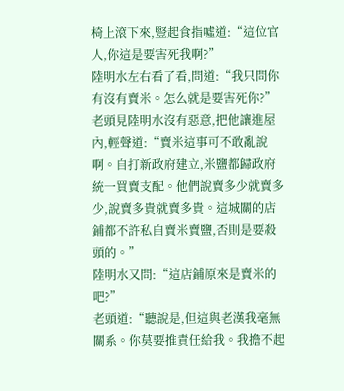椅上滾下來,豎起食指噓道:“這位官人,你這是要害死我啊?”
陸明水左右看了看,問道:“我只問你有沒有賣米。怎么就是要害死你?”
老頭見陸明水沒有惡意,把他讓進屋內,輕聲道:“賣米這事可不敢亂說啊。自打新政府建立,米鹽都歸政府統一買賣支配。他們說賣多少就賣多少,說賣多貴就賣多貴。這城關的店鋪都不許私自賣米賣鹽,否則是要殺頭的。”
陸明水又問:“這店鋪原來是賣米的吧?”
老頭道:“聽說是,但這與老漢我毫無關系。你莫要推責任給我。我擔不起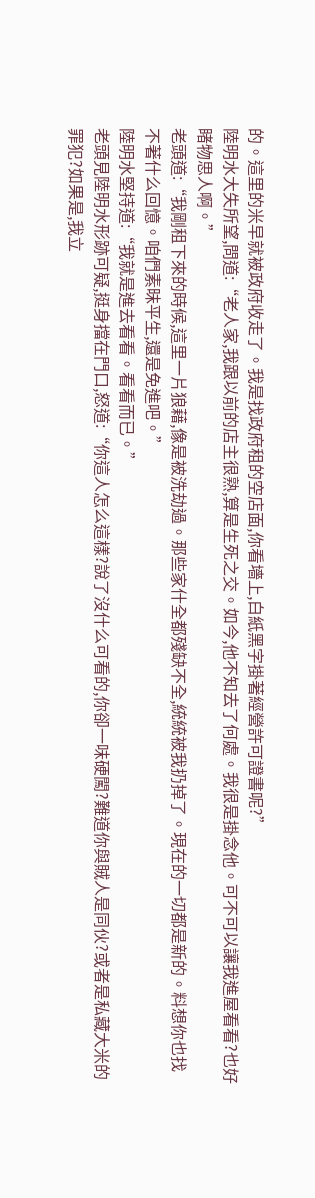的。這里的米早就被政府收走了。我是找政府租的空店面,你看墻上,白紙黑字掛著經營許可證書呢?”
陸明水大失所望,問道:“老人家,我跟以前的店主很熟,算是生死之交。如今,他不知去了何處。我很是掛念他。可不可以讓我進屋看看?也好睹物思人啊。”
老頭道:“我剛租下來的時候,這里一片狼藉,像是被洗劫過。那些家什全都殘缺不全,統統被我扔掉了。現在的一切都是新的。料想你也找不著什么回憶。咱們素昧平生,還是免進吧。”
陸明水堅持道:“我就是進去看看。看看而已。”
老頭見陸明水形跡可疑,挺身擋在門口,怒道:“你這人怎么這樣?說了沒什么可看的,你卻一味硬闖?難道你與賊人是同伙?或者是私藏大米的罪犯?如果是,我立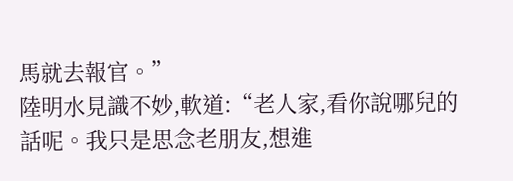馬就去報官。”
陸明水見識不妙,軟道:“老人家,看你說哪兒的話呢。我只是思念老朋友,想進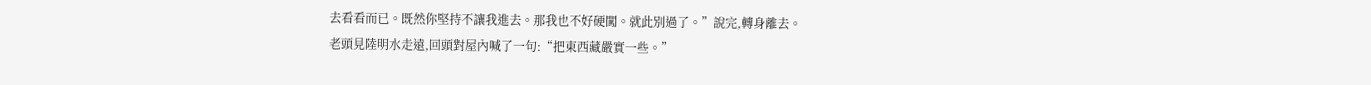去看看而已。既然你堅持不讓我進去。那我也不好硬闖。就此別過了。”說完,轉身離去。
老頭見陸明水走遠,回頭對屋內喊了一句:“把東西藏嚴實一些。”